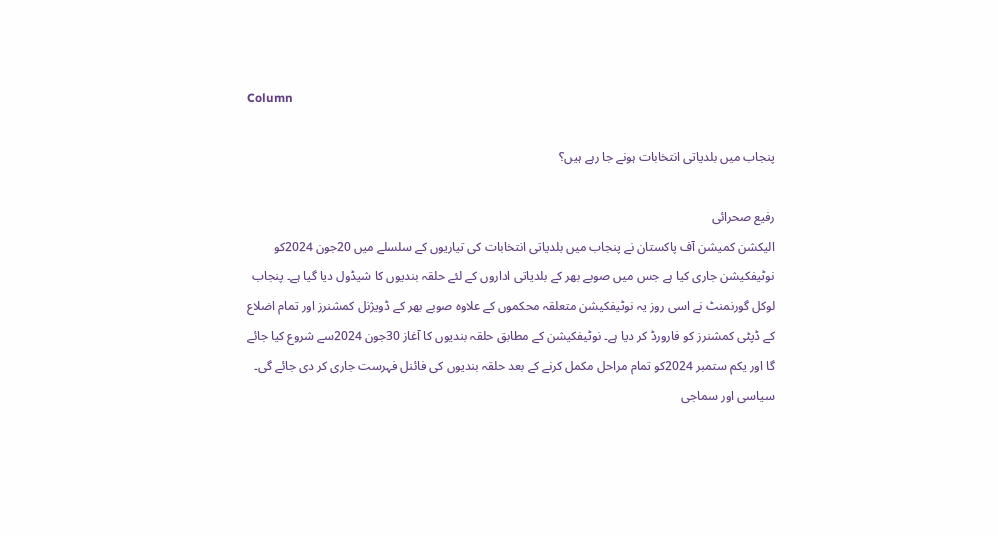Column

پنجاب میں بلدیاتی انتخابات ہونے جا رہے ہیں؟

رفیع صحرائی
الیکشن کمیشن آف پاکستان نے پنجاب میں بلدیاتی انتخابات کی تیاریوں کے سلسلے میں 20جون 2024کو نوٹیفکیشن جاری کیا ہے جس میں صوبے بھر کے بلدیاتی اداروں کے لئے حلقہ بندیوں کا شیڈول دیا گیا ہے۔ پنجاب لوکل گورنمنٹ نے اسی روز یہ نوٹیفکیشن متعلقہ محکموں کے علاوہ صوبے بھر کے ڈویژنل کمشنرز اور تمام اضلاع کے ڈپٹی کمشنرز کو فارورڈ کر دیا ہے۔ نوٹیفکیشن کے مطابق حلقہ بندیوں کا آغاز 30جون 2024سے شروع کیا جائے گا اور یکم ستمبر 2024کو تمام مراحل مکمل کرنے کے بعد حلقہ بندیوں کی فائنل فہرست جاری کر دی جائے گی۔
سیاسی اور سماجی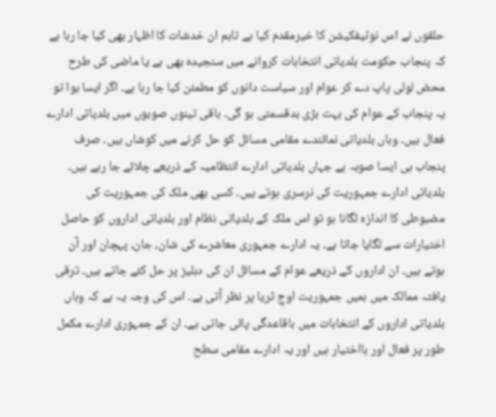حلقوں نے اس نوٹیفکیشن کا خیرمقدم کیا ہے تاہم ان خدشات کا اظہار بھی کیا جا رہا ہے کہ پنجاب حکومت بلدیاتی انتخابات کروانے میں سنجیدہ بھی ہے یا ماضی کی طرح محض لولی پاپ دے کر عوام اور سیاست دانوں کو مطمئن کیا جا رہا ہے۔ اگر ایسا ہوا تو یہ پنجاب کے عوام کی بہت بڑی بدقسمتی ہو گی۔ باقی تینوں صوبوں میں بلدیاتی ادارے فعال ہیں۔ وہاں بلدیاتی نمائندے مقامی مسائل کو حل کرنے میں کوشاں ہیں۔ صرف پنجاب ہی ایسا صوبہ ہے جہاں بلدیاتی ادارے انتظامیہ کے ذریعے چلائے جا رہے ہیں۔
بلدیاتی ادارے جمہوریت کی نرسری ہوتے ہیں۔ کسی بھی ملک کی جمہوریت کی مضبوطی کا اندازہ لگانا ہو تو اس ملک کے بلدیاتی نظام اور بلدیاتی اداروں کو حاصل اختیارات سے لگایا جاتا ہے۔ یہ ادارے جمہوری معاشرے کی شان، جان، پہچان اور آن ہوتے ہیں۔ ان اداروں کے ذریعے عوام کے مسائل ان کی دہلیز پر حل کئے جاتے ہیں۔ ترقی یافتہ ممالک میں ہمیں جمہوریت اوجِ ثریا پر نظر آتی ہے۔ اس کی وجہ یہ ہے کہ وہاں بلدیاتی اداروں کے انتخابات میں باقاعدگی پائی جاتی ہے۔ ان کے جمہوری ادارے مکمل طور پر فعال اور بااختیار ہیں اور یہ ادارے مقامی سطح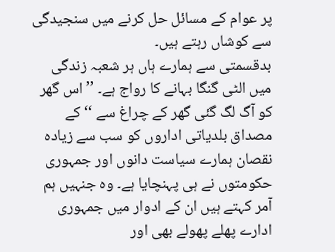پر عوام کے مسائل حل کرنے میں سنجیدگی سے کوشاں رہتے ہیں۔
بدقسمتی سے ہمارے ہاں ہر شعبہ زندگی میں الٹی گنگا بہانے کا رواج ہے۔ ’’ اس گھر کو آگ لگ گئی گھر کے چراغ سے ‘‘ کے مصداق بلدیاتی اداروں کو سب سے زیادہ نقصان ہمارے سیاست دانوں اور جمہوری حکومتوں نے ہی پہنچایا ہے۔ وہ جنہیں ہم آمر کہتے ہیں ان کے ادوار میں جمہوری ادارے پھلے پھولے بھی اور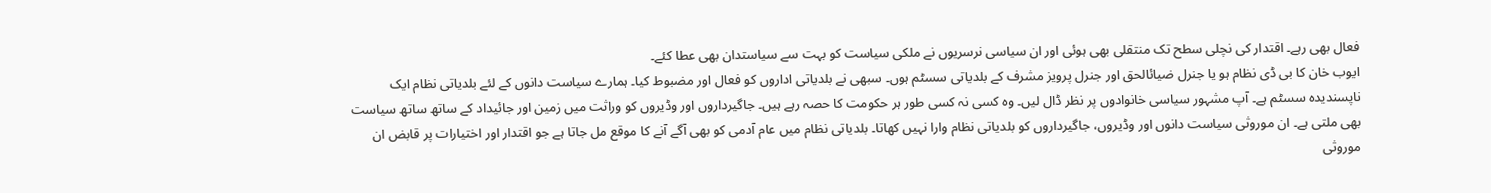فعال بھی رہے۔ اقتدار کی نچلی سطح تک منتقلی بھی ہوئی اور ان سیاسی نرسریوں نے ملکی سیاست کو بہت سے سیاستدان بھی عطا کئے۔
ایوب خان کا بی ڈی نظام ہو یا جنرل ضیائالحق اور جنرل پرویز مشرف کے بلدیاتی سسٹم ہوں۔ سبھی نے بلدیاتی اداروں کو فعال اور مضبوط کیا۔ ہمارے سیاست دانوں کے لئے بلدیاتی نظام ایک ناپسندیدہ سسٹم ہے۔ آپ مشہور سیاسی خانوادوں پر نظر ڈال لیں۔ وہ کسی نہ کسی طور ہر حکومت کا حصہ رہے ہیں۔ جاگیرداروں اور وڈیروں کو وراثت میں زمین اور جائیداد کے ساتھ ساتھ سیاست بھی ملتی ہے۔ ان موروثی سیاست دانوں اور وڈیروں، جاگیرداروں کو بلدیاتی نظام وارا نہیں کھاتا۔ بلدیاتی نظام میں عام آدمی کو بھی آگے آنے کا موقع مل جاتا ہے جو اقتدار اور اختیارات پر قابض ان موروثی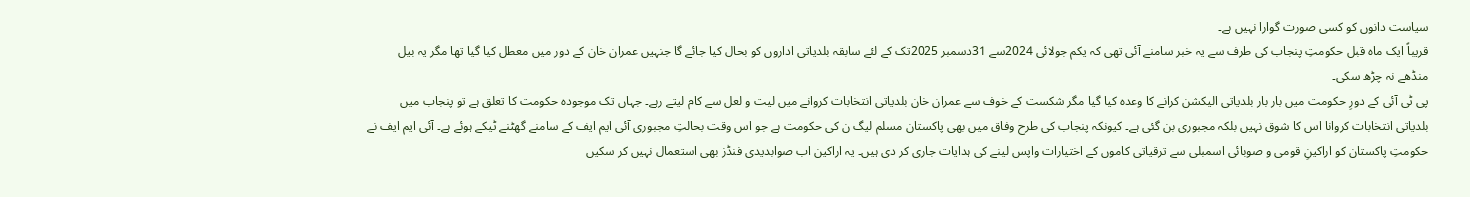سیاست دانوں کو کسی صورت گوارا نہیں ہے۔
قریباً ایک ماہ قبل حکومتِ پنجاب کی طرف سے یہ خبر سامنے آئی تھی کہ یکم جولائی 2024سے 31دسمبر 2025تک کے لئے سابقہ بلدیاتی اداروں کو بحال کیا جائے گا جنہیں عمران خان کے دور میں معطل کیا گیا تھا مگر یہ بیل منڈھے نہ چڑھ سکی۔
پی ٹی آئی کے دورِ حکومت میں بار بار بلدیاتی الیکشن کرانے کا وعدہ کیا گیا مگر شکست کے خوف سے عمران خان بلدیاتی انتخابات کروانے میں لیت و لعل سے کام لیتے رہے۔ جہاں تک موجودہ حکومت کا تعلق ہے تو پنجاب میں بلدیاتی انتخابات کروانا اس کا شوق نہیں بلکہ مجبوری بن گئی ہے۔ کیونکہ پنجاب کی طرح وفاق میں بھی پاکستان مسلم لیگ ن کی حکومت ہے جو اس وقت بحالتِ مجبوری آئی ایم ایف کے سامنے گھٹنے ٹیکے ہوئے ہے۔ آئی ایم ایف نے حکومتِ پاکستان کو اراکینِ قومی و صوبائی اسمبلی سے ترقیاتی کاموں کے اختیارات واپس لینے کی ہدایات جاری کر دی ہیں۔ یہ اراکین اب صوابدیدی فنڈز بھی استعمال نہیں کر سکیں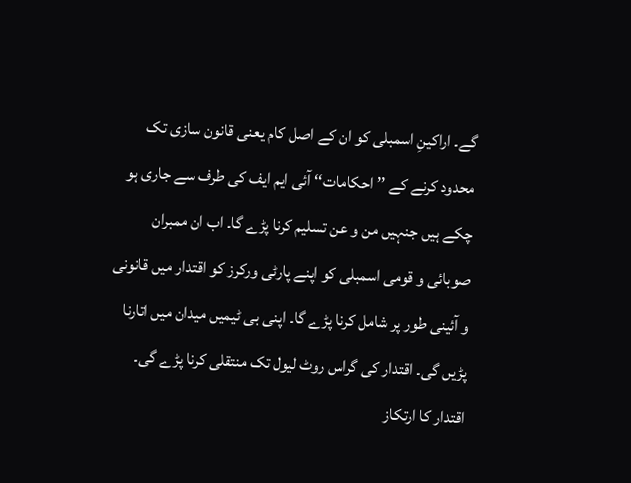گے۔ اراکینِ اسمبلی کو ان کے اصل کام یعنی قانون سازی تک محدود کرنے کے ’’ احکامات‘‘ آئی ایم ایف کی طرف سے جاری ہو چکے ہیں جنہیں من و عن تسلیم کرنا پڑے گا۔ اب ان ممبران صوبائی و قومی اسمبلی کو اپنے پارٹی ورکرز کو اقتدار میں قانونی و آئینی طور پر شامل کرنا پڑے گا۔ اپنی بی ٹیمیں میدان میں اتارنا پڑیں گی۔ اقتدار کی گراس روٹ لیول تک منتقلی کرنا پڑے گی۔ اقتدار کا ارتکاز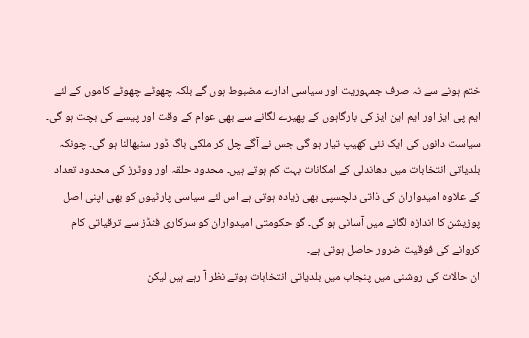ختم ہونے سے نہ صرف جمہوریت اور سیاسی ادارے مضبوط ہوں گے بلکہ چھوٹے چھوٹے کاموں کے لئے ایم پی ایز اور ایم این ایز کی بارگاہوں کے پھیرے لگانے سے بھی عوام کے وقت اور پیسے کی بچت ہو گی۔ سیاست دانوں کی ایک نئی کھیپ تیار ہو گی جس نے آگے چل کر ملکی باگ ڈور سنبھالنا ہو گی۔ چونکہ بلدیاتی انتخابات میں دھاندلی کے امکانات بہت کم ہوتے ہیں۔ محدود حلقہ اور ووٹرز کی محدود تعداد کے علاوہ امیدواران کی ذاتی دلچسپی بھی زیادہ ہوتی ہے اس لئے سیاسی پارٹیوں کو بھی اپنی اصل پوزیشن کا اندازہ لگانے میں آسانی ہو گی۔ گو حکومتی امیدواران کو سرکاری فنڈز سے ترقیاتی کام کروانے کی فوقیت ضرور حاصل ہوتی ہے۔
ان حالات کی روشنی میں پنجاب میں بلدیاتی انتخابات ہوتے نظر آ رہے ہیں لیکن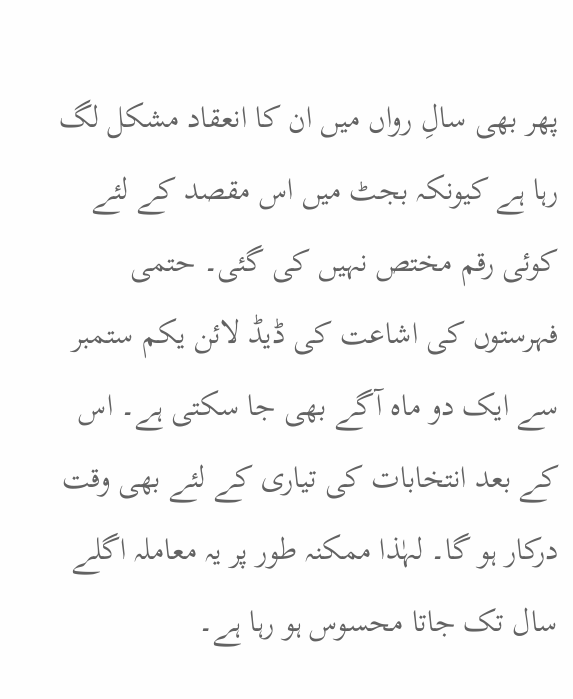پھر بھی سالِ رواں میں ان کا انعقاد مشکل لگ رہا ہے کیونکہ بجٹ میں اس مقصد کے لئے کوئی رقم مختص نہیں کی گئی۔ حتمی فہرستوں کی اشاعت کی ڈیڈ لائن یکم ستمبر سے ایک دو ماہ آگے بھی جا سکتی ہے۔ اس کے بعد انتخابات کی تیاری کے لئے بھی وقت درکار ہو گا۔ لہٰذا ممکنہ طور پر یہ معاملہ اگلے سال تک جاتا محسوس ہو رہا ہے۔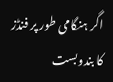اگر ہنگامی طور پر فنڈز کا بندوبست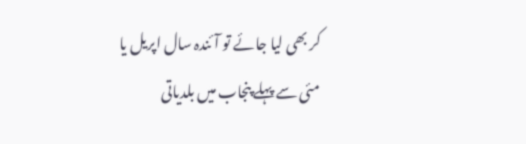کر بھی لیا جائے تو آئندہ سال اپریل یا مئی سے پہلے پنجاب میں بلدیاتی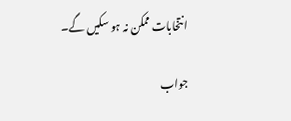انتخابات ممکن نہ ہو سکیں گے۔

جواب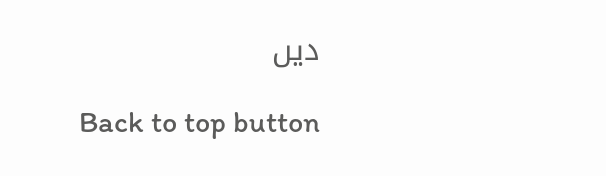دیں

Back to top button